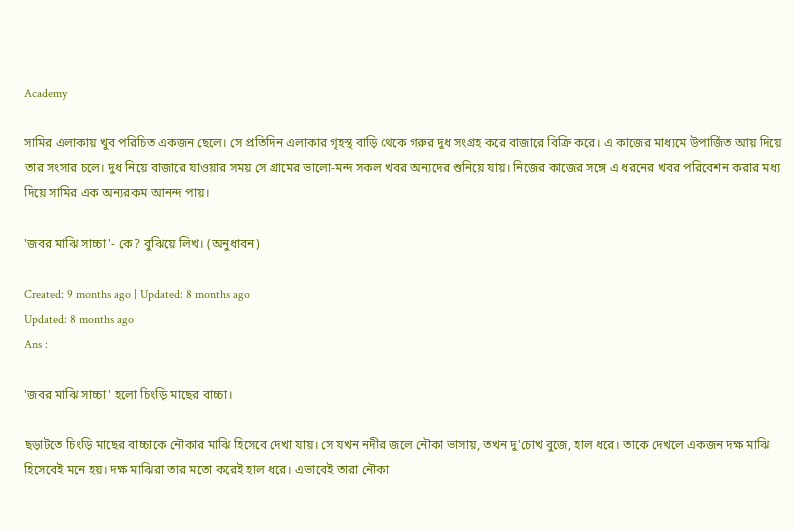Academy

সামির এলাকায় খুব পরিচিত একজন ছেলে। সে প্রতিদিন এলাকার গৃহস্থ বাড়ি থেকে গরুর দুধ সংগ্রহ করে বাজারে বিক্রি করে। এ কাজের মাধ্যমে উপার্জিত আয় দিয়ে তার সংসার চলে। দুধ নিয়ে বাজারে যাওয়ার সময় সে গ্রামের ভালো-মন্দ সকল খবর অন্যদের শুনিয়ে যায়। নিজের কাজের সঙ্গে এ ধরনের খবর পরিবেশন করার মধ্য দিয়ে সামির এক অন্যরকম আনন্দ পায়।

'জবর মাঝি সাচ্চা'- কে? বুঝিয়ে লিখ। (অনুধাবন)

Created: 9 months ago | Updated: 8 months ago
Updated: 8 months ago
Ans :

'জবর মাঝি সাচ্চা' হলো চিংড়ি মাছের বাচ্চা।

ছড়াটতে চিংড়ি মাছের বাচ্চাকে নৌকার মাঝি হিসেবে দেখা যায়। সে যখন নদীর জলে নৌকা ভাসায়, তখন দু'চোখ বুজে, হাল ধরে। তাকে দেখলে একজন দক্ষ মাঝি হিসেবেই মনে হয়। দক্ষ মাঝিরা তার মতো করেই হাল ধরে। এভাবেই তারা নৌকা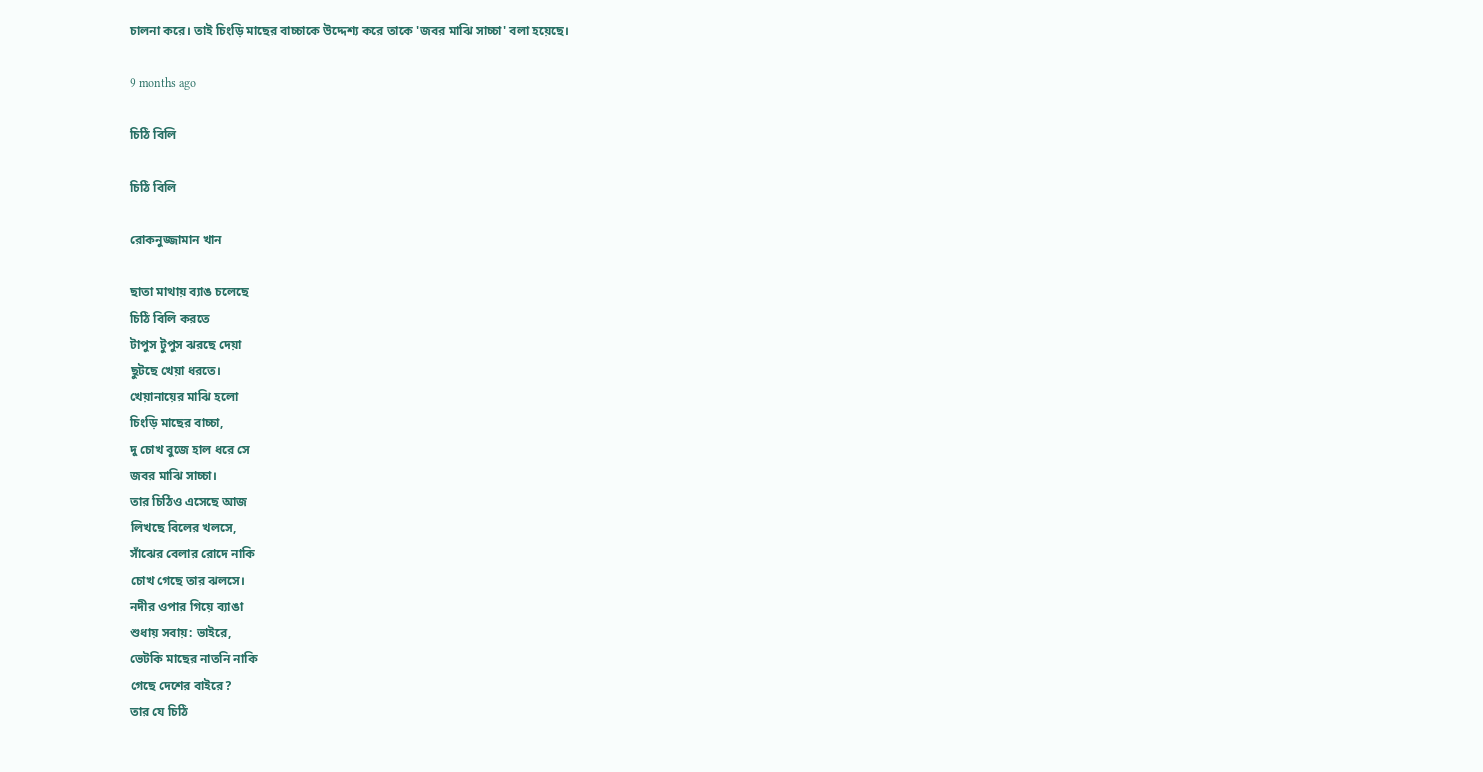চালনা করে। তাই চিংড়ি মাছের বাচ্চাকে উদ্দেশ্য করে তাকে 'জবর মাঝি সাচ্চা' বলা হয়েছে।

9 months ago

চিঠি বিলি

চিঠি বিলি

রোকনুজ্জামান খান

ছাতা মাথায় ব্যাঙ চলেছে
চিঠি বিলি করতে
টাপুস টুপুস ঝরছে দেয়া
ছুটছে খেয়া ধরতে।
খেয়ানায়ের মাঝি হলো
চিংড়ি মাছের বাচ্চা,
দু চোখ বুজে হাল ধরে সে
জবর মাঝি সাচ্চা।
তার চিঠিও এসেছে আজ
লিখছে বিলের খলসে,
সাঁঝের বেলার রোদে নাকি
চোখ গেছে তার ঝলসে।
নদীর ওপার গিয়ে ব্যাঙা
শুধায় সবায়: ভাইরে,
ভেটকি মাছের নাতনি নাকি
গেছে দেশের বাইরে?
তার যে চিঠি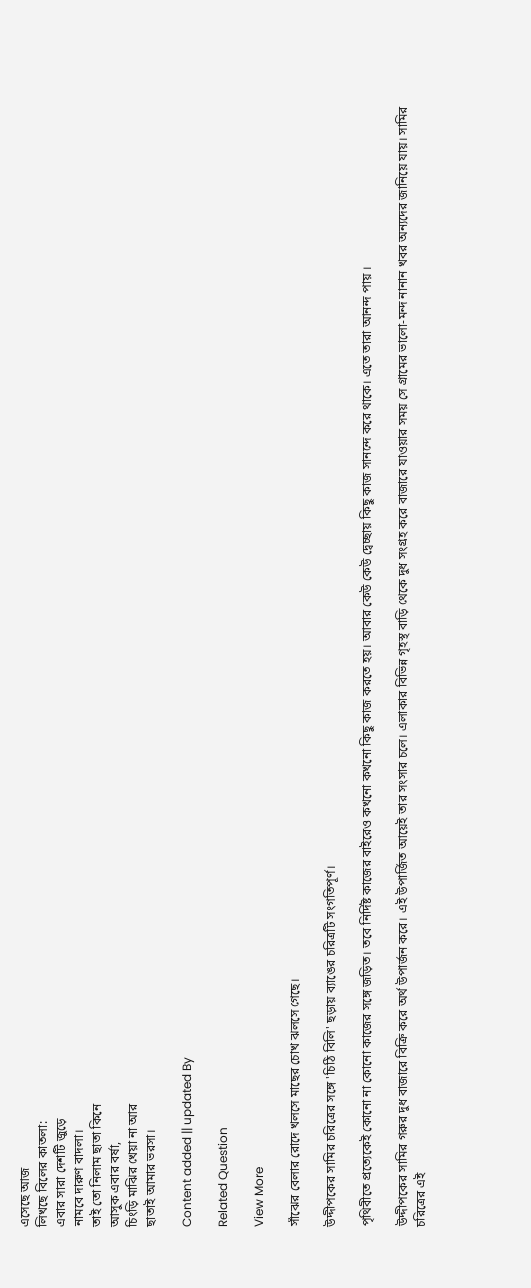এসেছে আজ
লিখছে বিলের কাতলা:
এবার সারা দেশটি জুড়ে
নামবে দারুণ বাদলা।
তাই তো নিলাম ছাতা কিনে
আসুক এবার বর্ষা,
চিংড়ি মাঝির খেয়া না আর
ছাতাই আমার ভরসা।

Content added || updated By

Related Question

View More

সাঁঝের বেলার রোদে খলসে মাছের চোখ ঝলসে গেছে।

উদ্দীপকের সামির চরিত্রের সঙ্গে 'চিঠি বিলি' ছড়ায় ব্যাঙের চরিত্রটি সংগতিপূর্ণ।

পৃথিবীতে প্রত্যেকেই কোনো না কোনো কাজের সঙ্গে জড়িত। তবে নির্দিষ্ট কাজের বাইরেও কখনো কখনো কিছু কাজ করতে হয়। আবার কেউ কেউ দ্বেচ্ছায় কিছু কাজ সানন্দে করে থাকে। এতে তারা আনন্দ পায় ।

উদ্দীপকের সামির গরুর দুধ বাজারে বিক্রি করে অর্থ উপার্জন করে। এই উপার্জিত আয়েই তার সংসার চলে। এলাকার বিভিন্ন গৃহস্থ বাড়ি থেকে দুধ সংগ্রহ করে বাজারে যাওয়ার সময় সে গ্রামের ভালো-মন্দ নানান খবর অন্যদের জানিয়ে যায়। সামির চরিত্রের এই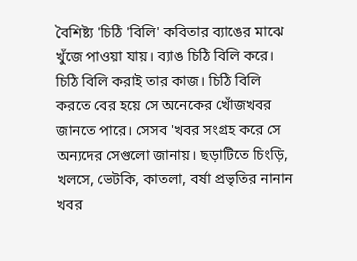বৈশিষ্ট্য 'চিঠি 'বিলি' কবিতার ব্যাঙের মাঝে খুঁজে পাওয়া যায়। ব্যাঙ চিঠি বিলি করে। চিঠি বিলি করাই তার কাজ। চিঠি বিলি করতে বের হয়ে সে অনেকের খোঁজখবর জানতে পারে। সেসব 'খবর সংগ্রহ করে সে অন্যদের সেগুলো জানায়। ছড়াটিতে চিংড়ি, খলসে, ভেটকি, কাতলা, বর্ষা প্রভৃতির নানান খবর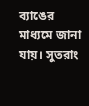ব্যাঙের মাধ্যমে জানা যায়। সুতরাং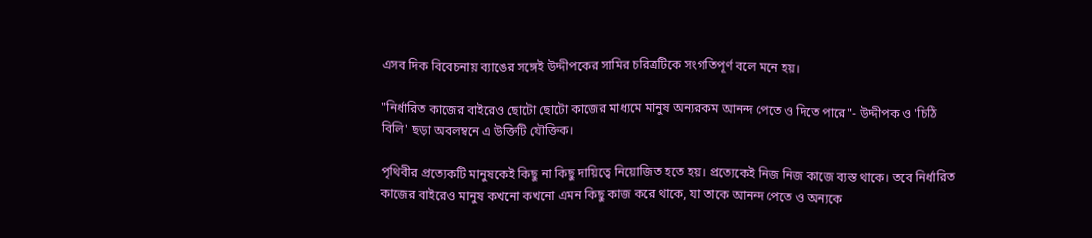এসব দিক বিবেচনায় ব্যাঙের সঙ্গেই উদ্দীপকের সামির চরিত্রটিকে সংগতিপূর্ণ বলে মনে হয়।

"নির্ধারিত কাজের বাইরেও ছোটো ছোটো কাজের মাধ্যমে মানুষ অন্যরকম আনন্দ পেতে ও দিতে পারে"- উদ্দীপক ও 'চিঠি বিলি' ছড়া অবলম্বনে এ উক্তিটি যৌক্তিক।

পৃথিবীর প্রত্যেকটি মানুষকেই কিছু না কিছু দায়িত্বে নিয়োজিত হতে হয়। প্রত্যেকেই নিজ নিজ কাজে ব্যস্ত থাকে। তবে নির্ধারিত কাজের বাইরেও মানুষ কখনো কখনো এমন কিছু কাজ করে থাকে, যা তাকে আনন্দ পেতে ও অন্যকে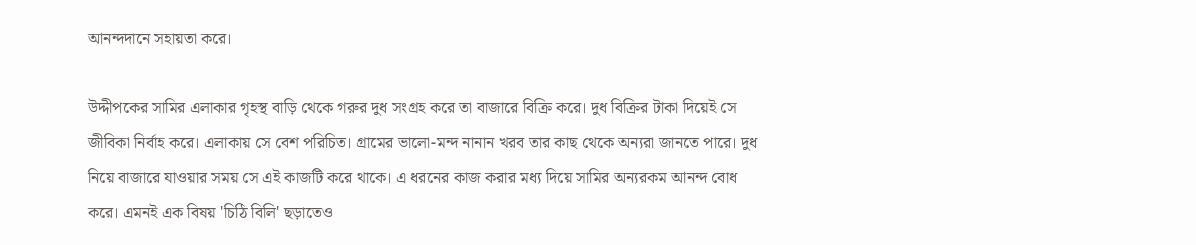আনন্দদানে সহায়তা করে।

উদ্দীপকের সামির এলাকার গৃহস্থ বাড়ি থেকে গরুর দুধ সংগ্রহ করে তা বাজারে বিক্রি করে। দুধ বিক্রির টাকা দিয়েই সে জীবিকা নির্বাহ করে। এলাকায় সে বেশ পরিচিত। গ্রামের ভালো-মন্দ নানান খরব তার কাছ থেকে অন্যরা জানতে পারে। দুধ নিয়ে বাজারে যাওয়ার সময় সে এই কাজটি করে থাকে। এ ধরনের কাজ করার মধ্য দিয়ে সামির অন্যরকম আনন্দ বোধ করে। এমনই এক বিষয় 'চিঠি বিলি' ছড়াতেও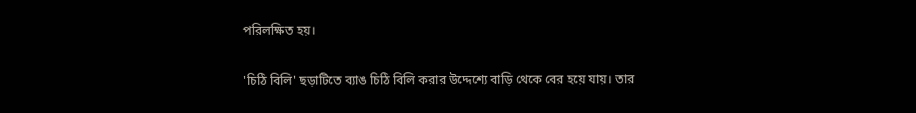পরিলক্ষিত হয়।

'চিঠি বিলি' ছড়াটিতে ব্যাঙ চিঠি বিলি করার উদ্দেশ্যে বাড়ি থেকে বের হয়ে যায়। তার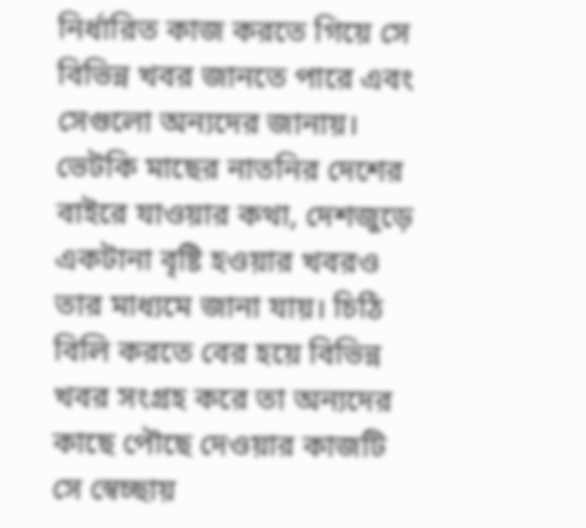নির্ধারিত কাজ করতে গিয়ে সে বিভিন্ন খবর জানতে পারে এবং সেগুলো অন্যদের জানায়। ভেটকি মাছের নাতনির দেশের বাইরে যাওয়ার কথা, দেশজুড়ে একটানা বৃষ্টি হওয়ার খবরও তার মাধ্যমে জানা যায়। চিঠি বিলি করতে বের হয়ে বিভিন্ন খবর সংগ্রহ করে তা অন্যদের কাছে পৌছে দেওয়ার কাজটি সে স্বেচ্ছায়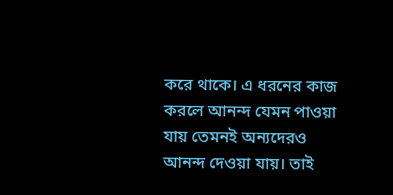করে থাকে। এ ধরনের কাজ করলে আনন্দ যেমন পাওয়া যায় তেমনই অন্যদেরও আনন্দ দেওয়া যায়। তাই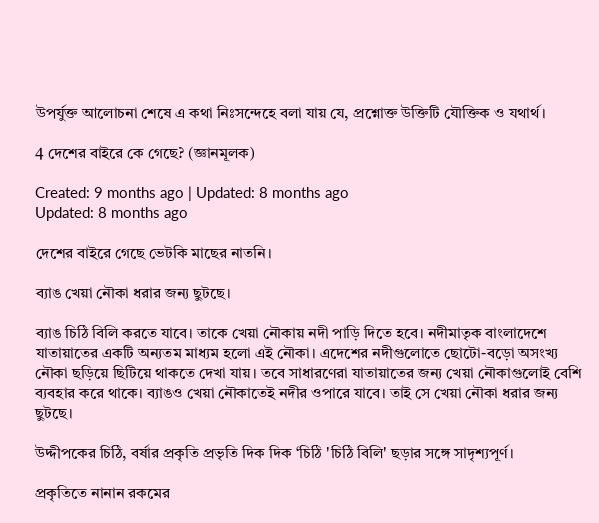উপর্যুক্ত আলোচনা শেষে এ কথা নিঃসন্দেহে বলা যায় যে, প্রশ্নোক্ত উক্তিটি যৌক্তিক ও যথার্থ।

4 দেশের বাইরে কে গেছে? (জ্ঞানমূলক)

Created: 9 months ago | Updated: 8 months ago
Updated: 8 months ago

দেশের বাইরে গেছে ভেটকি মাছের নাতনি।

ব্যাঙ খেয়া নৌকা ধরার জন্য ছুটছে।

ব্যাঙ চিঠি বিলি করতে যাবে। তাকে খেয়া নৌকায় নদী পাড়ি দিতে হবে। নদীমাতৃক বাংলাদেশে যাতায়াতের একটি অন্যতম মাধ্যম হলো এই নৌকা। এদেশের নদীগুলোতে ছোটো-বড়ো অসংখ্য নৌকা ছড়িয়ে ছিটিয়ে থাকতে দেখা যায়। তবে সাধারণেরা যাতায়াতের জন্য খেয়া নৌকাগুলোই বেশি ব্যবহার করে থাকে। ব্যাঙও খেয়া নৌকাতেই নদীর ওপারে যাবে। তাই সে খেয়া নৌকা ধরার জন্য ছুটছে।

উদ্দীপকের চিঠি, বর্ষার প্রকৃতি প্রভৃতি দিক দিক ‘চিঠি 'চিঠি বিলি' ছড়ার সঙ্গে সাদৃশ্যপূর্ণ।

প্রকৃতিতে নানান রকমের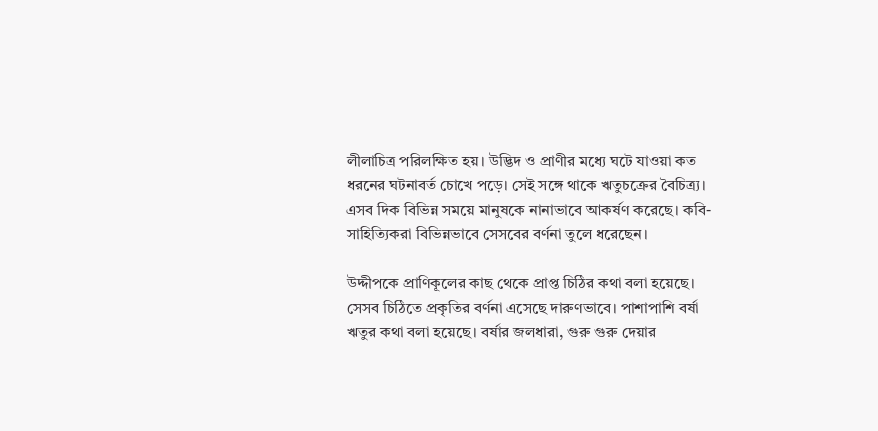লীলাচিত্র পরিলক্ষিত হয়। উদ্ভিদ ও প্রাণীর মধ্যে ঘটে যাওয়া কত ধরনের ঘটনাবর্ত চোখে পড়ে। সেই সঙ্গে থাকে ঋতুচক্রের বৈচিত্র্য। এসব দিক বিভিন্ন সময়ে মানুষকে নানাভাবে আকর্ষণ করেছে। কবি-সাহিত্যিকরা বিভিন্নভাবে সেসবের বর্ণনা তুলে ধরেছেন।

উদ্দীপকে প্রাণিকূলের কাছ থেকে প্রাপ্ত চিঠির কথা বলা হয়েছে। সেসব চিঠিতে প্রকৃতির বর্ণনা এসেছে দারুণভাবে। পাশাপাশি বর্ষা ঋতুর কথা বলা হয়েছে। বর্ষার জলধারা, গুরু গুরু দেয়ার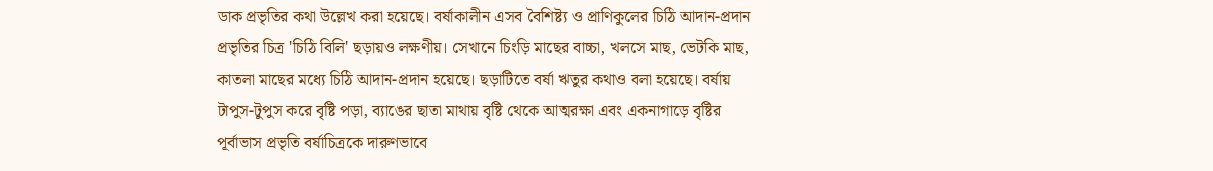ডাক প্রভৃতির কথা উল্লেখ করা হয়েছে। বর্ষাকালীন এসব বৈশিষ্ট্য ও প্রাণিকুলের চিঠি আদান-প্রদান প্রভৃতির চিত্র 'চিঠি বিলি' ছড়ায়ও লক্ষণীয়। সেখানে চিংড়ি মাছের বাচ্চা, খলসে মাছ, ভেটকি মাছ, কাতলা মাছের মধ্যে চিঠি আদান-প্রদান হয়েছে। ছড়াটিতে বর্ষা ঋতুর কথাও বলা হয়েছে। বর্ষায় টাপুস-টুপুস করে বৃষ্টি পড়া, ব্যাঙের ছাতা মাথায় বৃষ্টি থেকে আত্মরক্ষা এবং একনাগাড়ে বৃষ্টির পূর্বাভাস প্রভৃতি বর্ষাচিত্রকে দারুণভাবে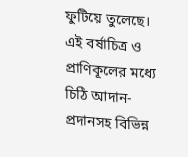ফুটিয়ে তুলেছে। এই বর্ষাচিত্র ও প্রাণিকূলের মধ্যে চিঠি আদান-প্রদানসহ বিভিন্ন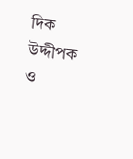দিক উদ্দীপক ও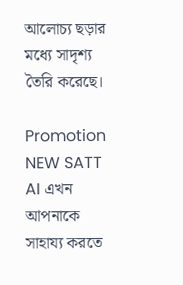আলোচ্য ছড়ার মধ্যে সাদৃশ্য তৈরি করেছে।

Promotion
NEW SATT AI এখন আপনাকে সাহায্য করতে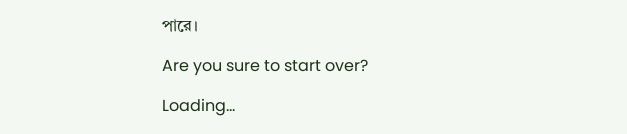পারে।

Are you sure to start over?

Loading...